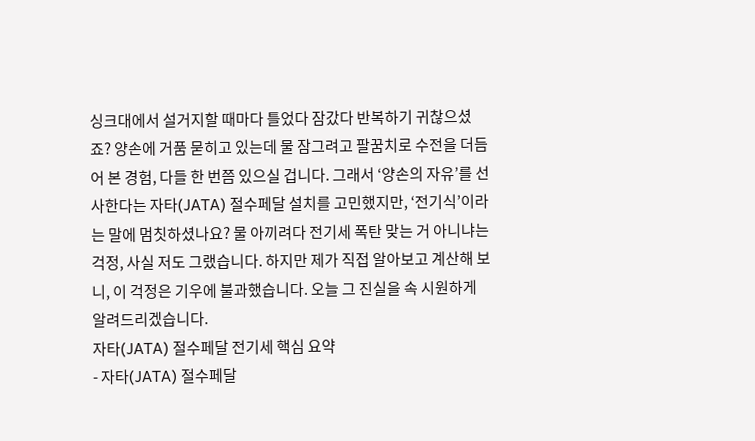싱크대에서 설거지할 때마다 틀었다 잠갔다 반복하기 귀찮으셨죠? 양손에 거품 묻히고 있는데 물 잠그려고 팔꿈치로 수전을 더듬어 본 경험, 다들 한 번쯤 있으실 겁니다. 그래서 ‘양손의 자유’를 선사한다는 자타(JATA) 절수페달 설치를 고민했지만, ‘전기식’이라는 말에 멈칫하셨나요? 물 아끼려다 전기세 폭탄 맞는 거 아니냐는 걱정, 사실 저도 그랬습니다. 하지만 제가 직접 알아보고 계산해 보니, 이 걱정은 기우에 불과했습니다. 오늘 그 진실을 속 시원하게 알려드리겠습니다.
자타(JATA) 절수페달 전기세 핵심 요약
- 자타(JATA) 절수페달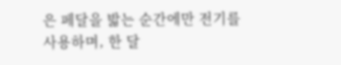은 페달을 밟는 순간에만 전기를 사용하며, 한 달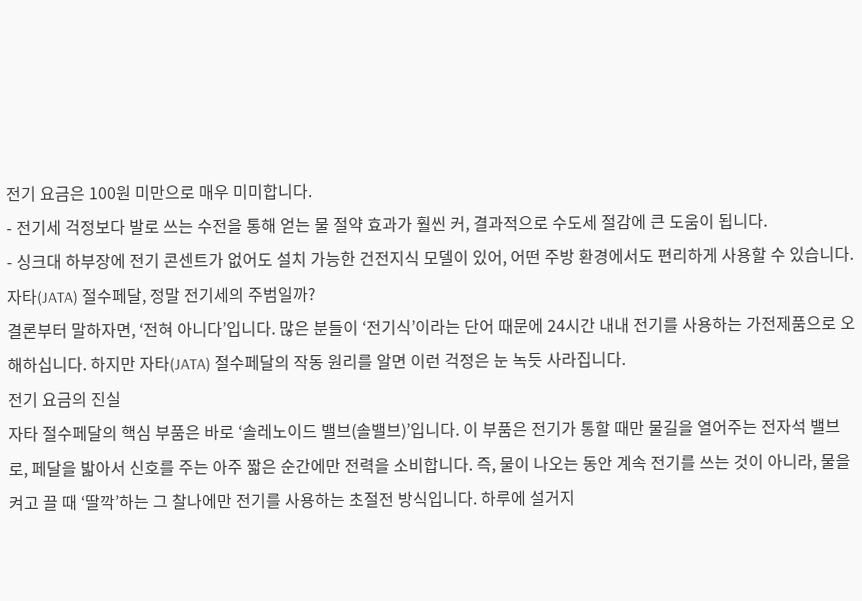전기 요금은 100원 미만으로 매우 미미합니다.
- 전기세 걱정보다 발로 쓰는 수전을 통해 얻는 물 절약 효과가 훨씬 커, 결과적으로 수도세 절감에 큰 도움이 됩니다.
- 싱크대 하부장에 전기 콘센트가 없어도 설치 가능한 건전지식 모델이 있어, 어떤 주방 환경에서도 편리하게 사용할 수 있습니다.
자타(JATA) 절수페달, 정말 전기세의 주범일까?
결론부터 말하자면, ‘전혀 아니다’입니다. 많은 분들이 ‘전기식’이라는 단어 때문에 24시간 내내 전기를 사용하는 가전제품으로 오해하십니다. 하지만 자타(JATA) 절수페달의 작동 원리를 알면 이런 걱정은 눈 녹듯 사라집니다.
전기 요금의 진실
자타 절수페달의 핵심 부품은 바로 ‘솔레노이드 밸브(솔밸브)’입니다. 이 부품은 전기가 통할 때만 물길을 열어주는 전자석 밸브로, 페달을 밟아서 신호를 주는 아주 짧은 순간에만 전력을 소비합니다. 즉, 물이 나오는 동안 계속 전기를 쓰는 것이 아니라, 물을 켜고 끌 때 ‘딸깍’하는 그 찰나에만 전기를 사용하는 초절전 방식입니다. 하루에 설거지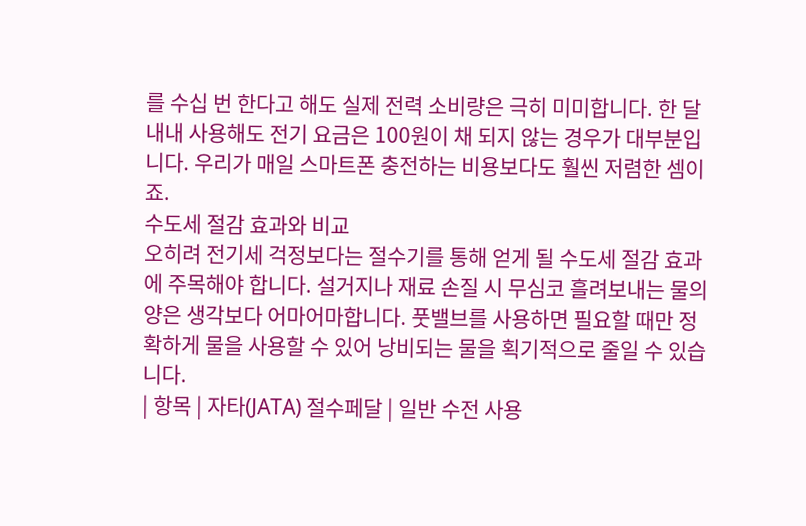를 수십 번 한다고 해도 실제 전력 소비량은 극히 미미합니다. 한 달 내내 사용해도 전기 요금은 100원이 채 되지 않는 경우가 대부분입니다. 우리가 매일 스마트폰 충전하는 비용보다도 훨씬 저렴한 셈이죠.
수도세 절감 효과와 비교
오히려 전기세 걱정보다는 절수기를 통해 얻게 될 수도세 절감 효과에 주목해야 합니다. 설거지나 재료 손질 시 무심코 흘려보내는 물의 양은 생각보다 어마어마합니다. 풋밸브를 사용하면 필요할 때만 정확하게 물을 사용할 수 있어 낭비되는 물을 획기적으로 줄일 수 있습니다.
| 항목 | 자타(JATA) 절수페달 | 일반 수전 사용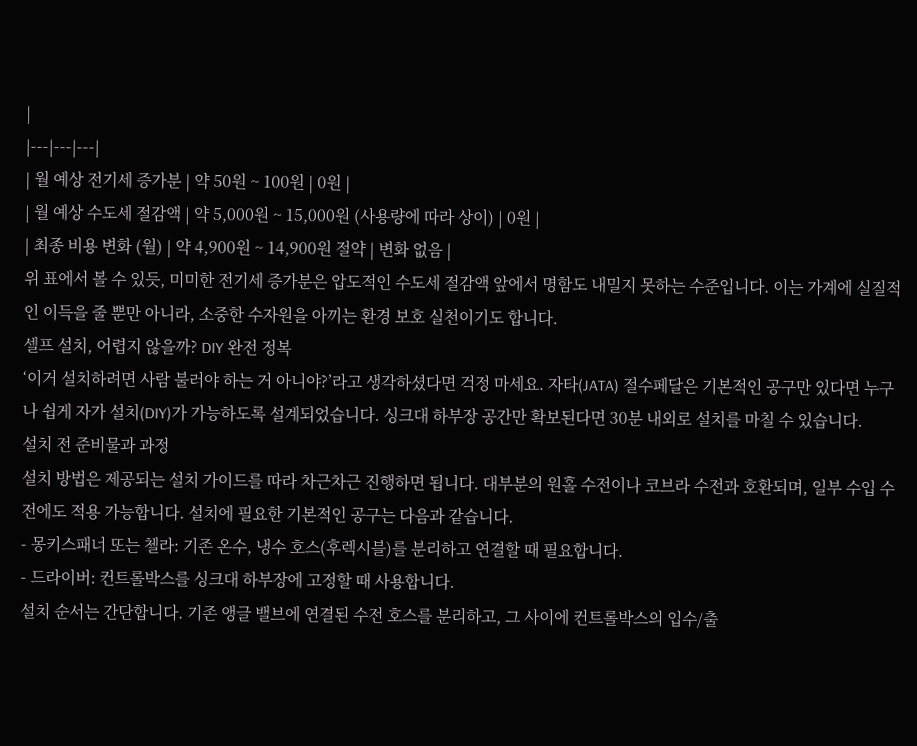|
|---|---|---|
| 월 예상 전기세 증가분 | 약 50원 ~ 100원 | 0원 |
| 월 예상 수도세 절감액 | 약 5,000원 ~ 15,000원 (사용량에 따라 상이) | 0원 |
| 최종 비용 변화 (월) | 약 4,900원 ~ 14,900원 절약 | 변화 없음 |
위 표에서 볼 수 있듯, 미미한 전기세 증가분은 압도적인 수도세 절감액 앞에서 명함도 내밀지 못하는 수준입니다. 이는 가계에 실질적인 이득을 줄 뿐만 아니라, 소중한 수자원을 아끼는 환경 보호 실천이기도 합니다.
셀프 설치, 어렵지 않을까? DIY 완전 정복
‘이거 설치하려면 사람 불러야 하는 거 아니야?’라고 생각하셨다면 걱정 마세요. 자타(JATA) 절수페달은 기본적인 공구만 있다면 누구나 쉽게 자가 설치(DIY)가 가능하도록 설계되었습니다. 싱크대 하부장 공간만 확보된다면 30분 내외로 설치를 마칠 수 있습니다.
설치 전 준비물과 과정
설치 방법은 제공되는 설치 가이드를 따라 차근차근 진행하면 됩니다. 대부분의 원홀 수전이나 코브라 수전과 호환되며, 일부 수입 수전에도 적용 가능합니다. 설치에 필요한 기본적인 공구는 다음과 같습니다.
- 몽키스패너 또는 첼라: 기존 온수, 냉수 호스(후렉시블)를 분리하고 연결할 때 필요합니다.
- 드라이버: 컨트롤박스를 싱크대 하부장에 고정할 때 사용합니다.
설치 순서는 간단합니다. 기존 앵글 밸브에 연결된 수전 호스를 분리하고, 그 사이에 컨트롤박스의 입수/출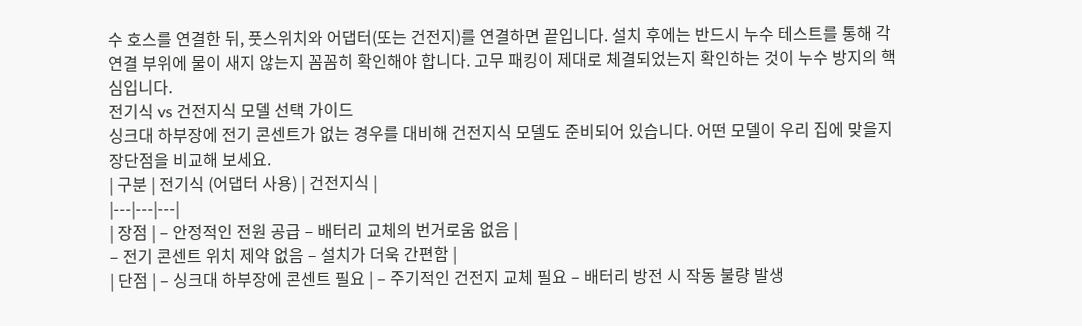수 호스를 연결한 뒤, 풋스위치와 어댑터(또는 건전지)를 연결하면 끝입니다. 설치 후에는 반드시 누수 테스트를 통해 각 연결 부위에 물이 새지 않는지 꼼꼼히 확인해야 합니다. 고무 패킹이 제대로 체결되었는지 확인하는 것이 누수 방지의 핵심입니다.
전기식 vs 건전지식 모델 선택 가이드
싱크대 하부장에 전기 콘센트가 없는 경우를 대비해 건전지식 모델도 준비되어 있습니다. 어떤 모델이 우리 집에 맞을지 장단점을 비교해 보세요.
| 구분 | 전기식 (어댑터 사용) | 건전지식 |
|---|---|---|
| 장점 | – 안정적인 전원 공급 – 배터리 교체의 번거로움 없음 |
– 전기 콘센트 위치 제약 없음 – 설치가 더욱 간편함 |
| 단점 | – 싱크대 하부장에 콘센트 필요 | – 주기적인 건전지 교체 필요 – 배터리 방전 시 작동 불량 발생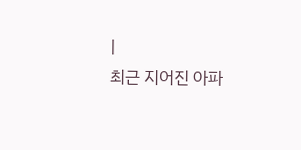|
최근 지어진 아파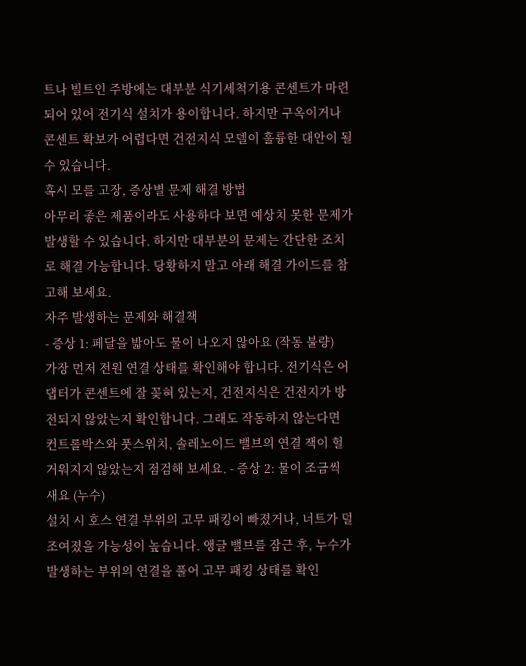트나 빌트인 주방에는 대부분 식기세척기용 콘센트가 마련되어 있어 전기식 설치가 용이합니다. 하지만 구옥이거나 콘센트 확보가 어렵다면 건전지식 모델이 훌륭한 대안이 될 수 있습니다.
혹시 모를 고장, 증상별 문제 해결 방법
아무리 좋은 제품이라도 사용하다 보면 예상치 못한 문제가 발생할 수 있습니다. 하지만 대부분의 문제는 간단한 조치로 해결 가능합니다. 당황하지 말고 아래 해결 가이드를 참고해 보세요.
자주 발생하는 문제와 해결책
- 증상 1: 페달을 밟아도 물이 나오지 않아요 (작동 불량)
가장 먼저 전원 연결 상태를 확인해야 합니다. 전기식은 어댑터가 콘센트에 잘 꽂혀 있는지, 건전지식은 건전지가 방전되지 않았는지 확인합니다. 그래도 작동하지 않는다면 컨트롤박스와 풋스위치, 솔레노이드 밸브의 연결 잭이 헐거워지지 않았는지 점검해 보세요. - 증상 2: 물이 조금씩 새요 (누수)
설치 시 호스 연결 부위의 고무 패킹이 빠졌거나, 너트가 덜 조여졌을 가능성이 높습니다. 앵글 밸브를 잠근 후, 누수가 발생하는 부위의 연결을 풀어 고무 패킹 상태를 확인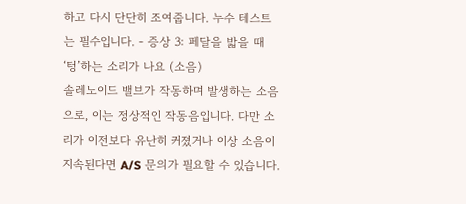하고 다시 단단히 조여줍니다. 누수 테스트는 필수입니다. - 증상 3: 페달을 밟을 때 ‘텅’하는 소리가 나요 (소음)
솔레노이드 밸브가 작동하며 발생하는 소음으로, 이는 정상적인 작동음입니다. 다만 소리가 이전보다 유난히 커졌거나 이상 소음이 지속된다면 A/S 문의가 필요할 수 있습니다.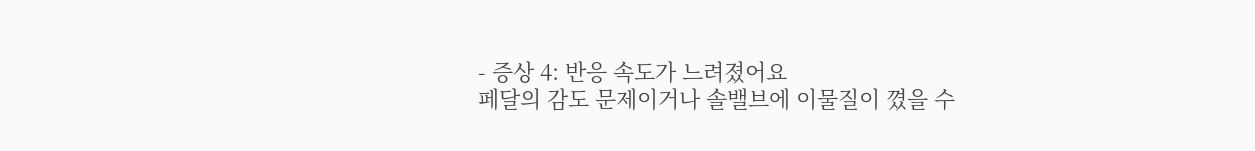- 증상 4: 반응 속도가 느려졌어요
페달의 감도 문제이거나 솔밸브에 이물질이 꼈을 수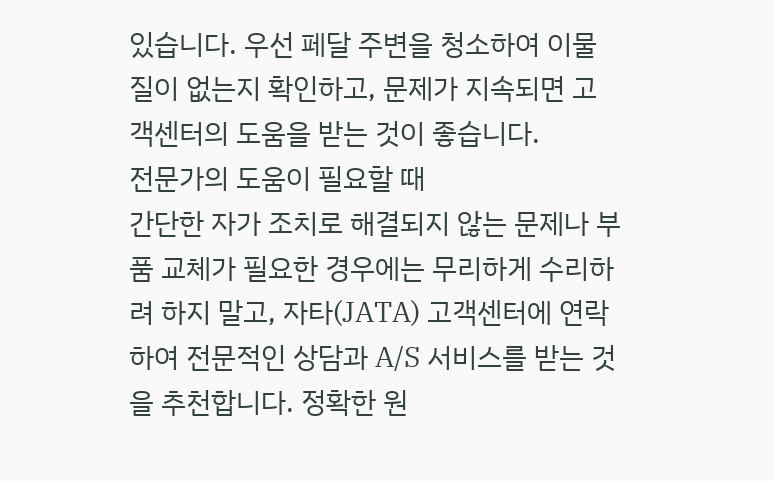있습니다. 우선 페달 주변을 청소하여 이물질이 없는지 확인하고, 문제가 지속되면 고객센터의 도움을 받는 것이 좋습니다.
전문가의 도움이 필요할 때
간단한 자가 조치로 해결되지 않는 문제나 부품 교체가 필요한 경우에는 무리하게 수리하려 하지 말고, 자타(JATA) 고객센터에 연락하여 전문적인 상담과 A/S 서비스를 받는 것을 추천합니다. 정확한 원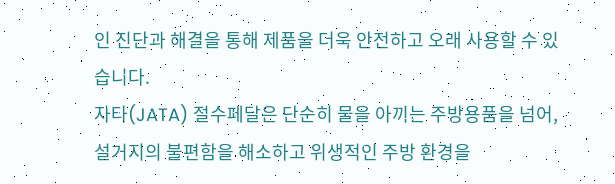인 진단과 해결을 통해 제품을 더욱 안전하고 오래 사용할 수 있습니다.
자타(JATA) 절수페달은 단순히 물을 아끼는 주방용품을 넘어, 설거지의 불편함을 해소하고 위생적인 주방 환경을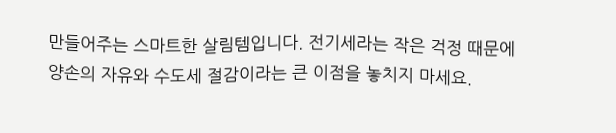만들어주는 스마트한 살림템입니다. 전기세라는 작은 걱정 때문에 양손의 자유와 수도세 절감이라는 큰 이점을 놓치지 마세요.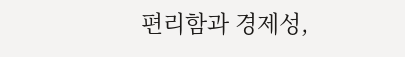편리함과 경제성,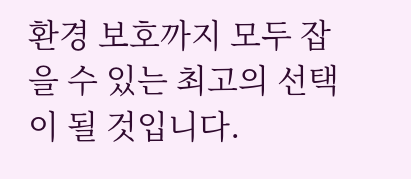환경 보호까지 모두 잡을 수 있는 최고의 선택이 될 것입니다.